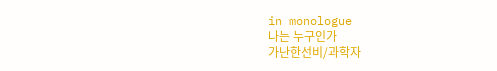in monologue
나는 누구인가
가난한선비/과학자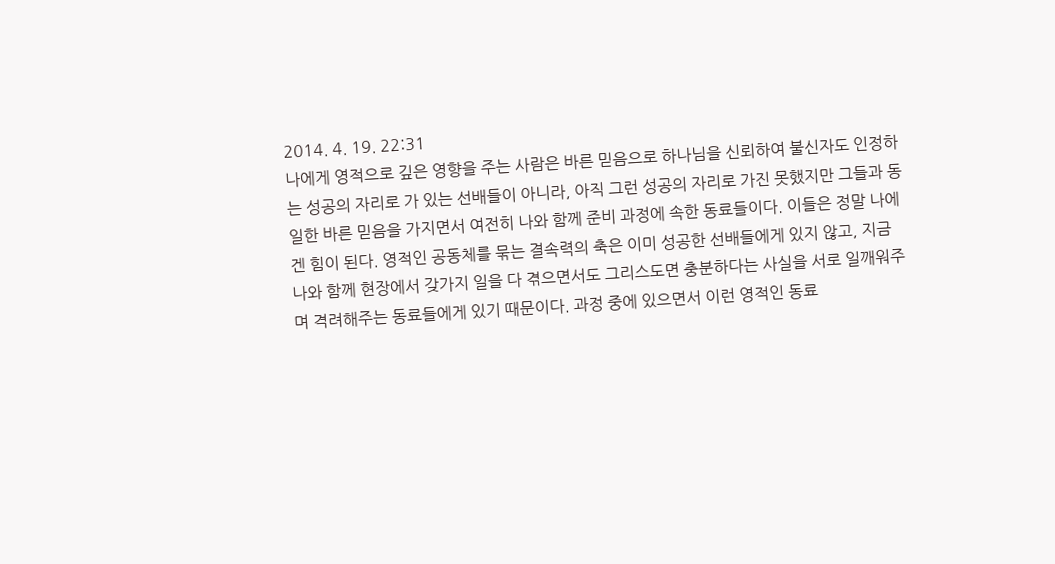2014. 4. 19. 22:31
나에게 영적으로 깊은 영향을 주는 사람은 바른 믿음으로 하나님을 신뢰하여 불신자도 인정하는 성공의 자리로 가 있는 선배들이 아니라, 아직 그런 성공의 자리로 가진 못했지만 그들과 동일한 바른 믿음을 가지면서 여전히 나와 함께 준비 과정에 속한 동료들이다. 이들은 정말 나에겐 힘이 된다. 영적인 공동체를 묶는 결속력의 축은 이미 성공한 선배들에게 있지 않고, 지금 나와 함께 현장에서 갖가지 일을 다 겪으면서도 그리스도면 충분하다는 사실을 서로 일깨워주며 격려해주는 동료들에게 있기 때문이다. 과정 중에 있으면서 이런 영적인 동료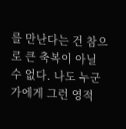를 만난다는 건 참으로 큰 축복이 아닐 수 없다. 나도 누군가에게 그런 영적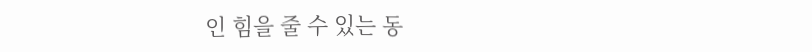인 힘을 줄 수 있는 동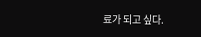료가 되고 싶다.